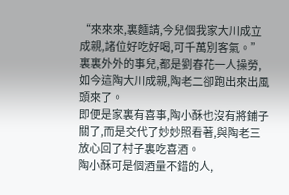“來來來,裏麵請,今兒個我家大川成立成親,諸位好吃好喝,可千萬別客氣。”
裏裏外外的事兒,都是劉春花一人操勞,如今這陶大川成親,陶老二卻跑出來出風頭來了。
即便是家裏有喜事,陶小酥也沒有將鋪子關了,而是交代了妙妙照看著,與陶老三放心回了村子裏吃喜酒。
陶小酥可是個酒量不錯的人,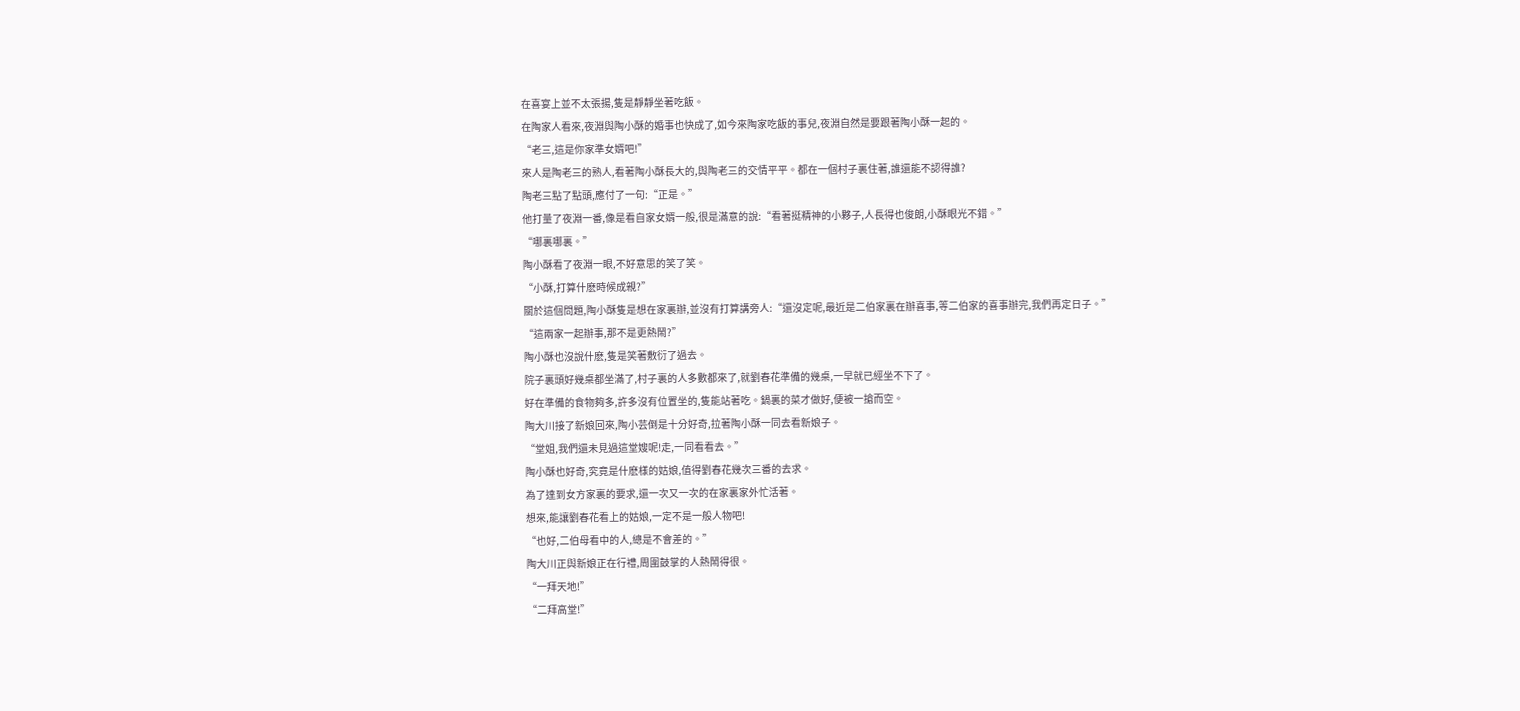在喜宴上並不太張揚,隻是靜靜坐著吃飯。
在陶家人看來,夜淵與陶小酥的婚事也快成了,如今來陶家吃飯的事兒,夜淵自然是要跟著陶小酥一起的。
“老三,這是你家準女婿吧!”
來人是陶老三的熟人,看著陶小酥長大的,與陶老三的交情平平。都在一個村子裏住著,誰還能不認得誰?
陶老三點了點頭,應付了一句:“正是。”
他打量了夜淵一番,像是看自家女婿一般,很是滿意的說:“看著挺精神的小夥子,人長得也俊朗,小酥眼光不錯。”
“哪裏哪裏。”
陶小酥看了夜淵一眼,不好意思的笑了笑。
“小酥,打算什麽時候成親?”
關於這個問題,陶小酥隻是想在家裏辦,並沒有打算講旁人:“還沒定呢,最近是二伯家裏在辦喜事,等二伯家的喜事辦完,我們再定日子。”
“這兩家一起辦事,那不是更熱鬧?”
陶小酥也沒說什麽,隻是笑著敷衍了過去。
院子裏頭好幾桌都坐滿了,村子裏的人多數都來了,就劉春花準備的幾桌,一早就已經坐不下了。
好在準備的食物夠多,許多沒有位置坐的,隻能站著吃。鍋裏的菜才做好,便被一搶而空。
陶大川接了新娘回來,陶小芸倒是十分好奇,拉著陶小酥一同去看新娘子。
“堂姐,我們還未見過這堂嫂呢!走,一同看看去。”
陶小酥也好奇,究竟是什麽樣的姑娘,值得劉春花幾次三番的去求。
為了達到女方家裏的要求,還一次又一次的在家裏家外忙活著。
想來,能讓劉春花看上的姑娘,一定不是一般人物吧!
“也好,二伯母看中的人,總是不會差的。”
陶大川正與新娘正在行禮,周圍鼓掌的人熱鬧得很。
“一拜天地!”
“二拜高堂!”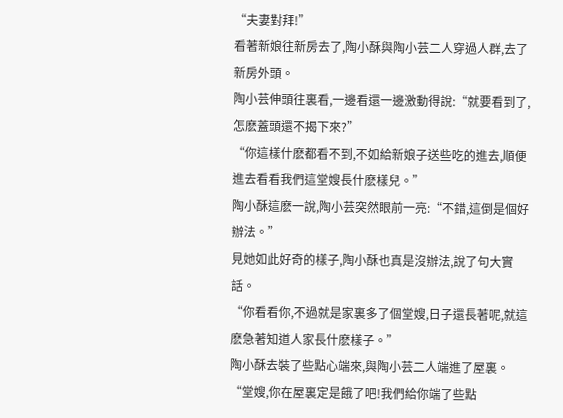“夫妻對拜!”
看著新娘往新房去了,陶小酥與陶小芸二人穿過人群,去了新房外頭。
陶小芸伸頭往裏看,一邊看還一邊激動得說:“就要看到了,怎麽蓋頭還不揭下來?”
“你這樣什麽都看不到,不如給新娘子送些吃的進去,順便進去看看我們這堂嫂長什麽樣兒。”
陶小酥這麽一說,陶小芸突然眼前一亮:“不錯,這倒是個好辦法。”
見她如此好奇的樣子,陶小酥也真是沒辦法,說了句大實話。
“你看看你,不過就是家裏多了個堂嫂,日子還長著呢,就這麽急著知道人家長什麽樣子。”
陶小酥去裝了些點心端來,與陶小芸二人端進了屋裏。
“堂嫂,你在屋裏定是餓了吧!我們給你端了些點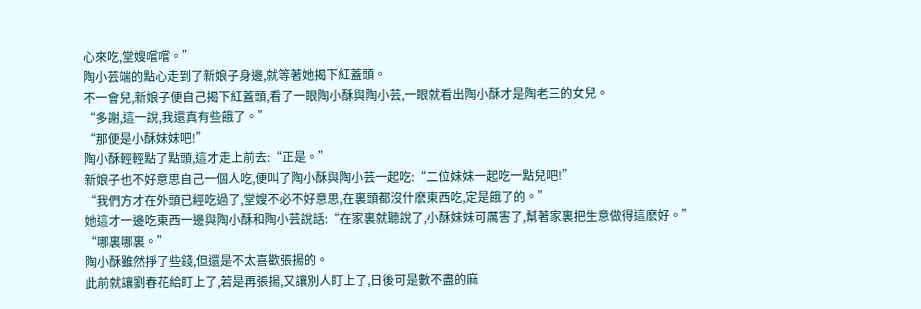心來吃,堂嫂嚐嚐。”
陶小芸端的點心走到了新娘子身邊,就等著她揭下紅蓋頭。
不一會兒,新娘子便自己揭下紅蓋頭,看了一眼陶小酥與陶小芸,一眼就看出陶小酥才是陶老三的女兒。
“多謝,這一說,我還真有些餓了。”
“那便是小酥妹妹吧!”
陶小酥輕輕點了點頭,這才走上前去:“正是。”
新娘子也不好意思自己一個人吃,便叫了陶小酥與陶小芸一起吃:“二位妹妹一起吃一點兒吧!”
“我們方才在外頭已經吃過了,堂嫂不必不好意思,在裏頭都沒什麽東西吃,定是餓了的。”
她這才一邊吃東西一邊與陶小酥和陶小芸說話:“在家裏就聽說了,小酥妹妹可厲害了,幫著家裏把生意做得這麽好。”
“哪裏哪裏。”
陶小酥雖然掙了些錢,但還是不太喜歡張揚的。
此前就讓劉春花給盯上了,若是再張揚,又讓別人盯上了,日後可是數不盡的麻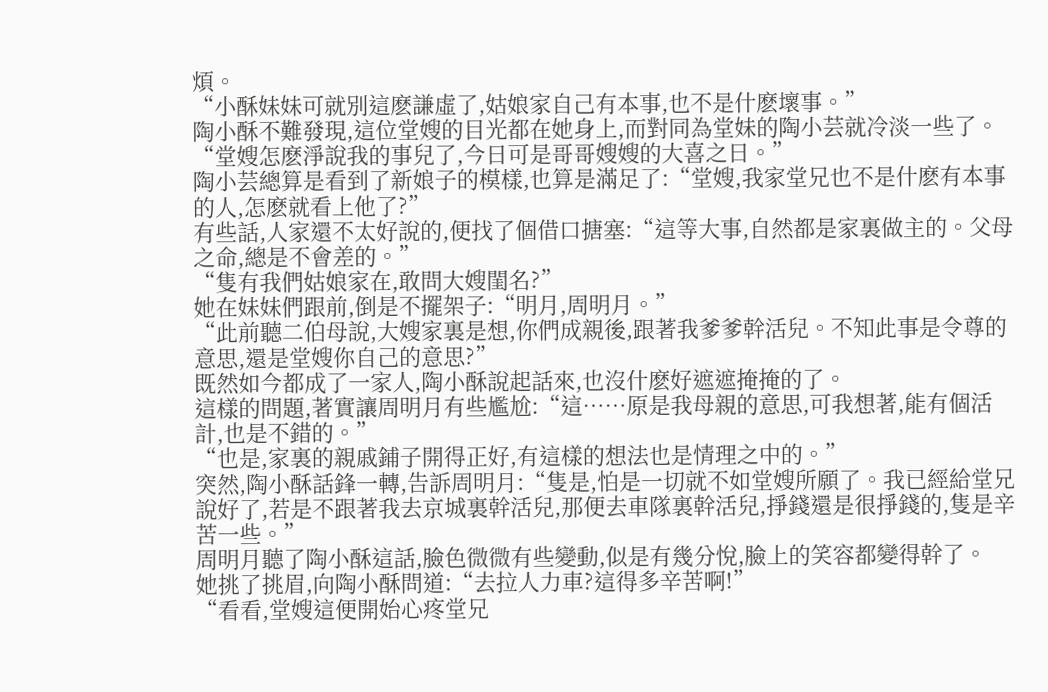煩。
“小酥妹妹可就別這麽謙虛了,姑娘家自己有本事,也不是什麽壞事。”
陶小酥不難發現,這位堂嫂的目光都在她身上,而對同為堂妹的陶小芸就冷淡一些了。
“堂嫂怎麽淨說我的事兒了,今日可是哥哥嫂嫂的大喜之日。”
陶小芸總算是看到了新娘子的模樣,也算是滿足了:“堂嫂,我家堂兄也不是什麽有本事的人,怎麽就看上他了?”
有些話,人家還不太好說的,便找了個借口搪塞:“這等大事,自然都是家裏做主的。父母之命,總是不會差的。”
“隻有我們姑娘家在,敢問大嫂閨名?”
她在妹妹們跟前,倒是不擺架子:“明月,周明月。”
“此前聽二伯母說,大嫂家裏是想,你們成親後,跟著我爹爹幹活兒。不知此事是令尊的意思,還是堂嫂你自己的意思?”
既然如今都成了一家人,陶小酥說起話來,也沒什麽好遮遮掩掩的了。
這樣的問題,著實讓周明月有些尷尬:“這……原是我母親的意思,可我想著,能有個活計,也是不錯的。”
“也是,家裏的親戚鋪子開得正好,有這樣的想法也是情理之中的。”
突然,陶小酥話鋒一轉,告訴周明月:“隻是,怕是一切就不如堂嫂所願了。我已經給堂兄說好了,若是不跟著我去京城裏幹活兒,那便去車隊裏幹活兒,掙錢還是很掙錢的,隻是辛苦一些。”
周明月聽了陶小酥這話,臉色微微有些變動,似是有幾分悅,臉上的笑容都變得幹了。
她挑了挑眉,向陶小酥問道:“去拉人力車?這得多辛苦啊!”
“看看,堂嫂這便開始心疼堂兄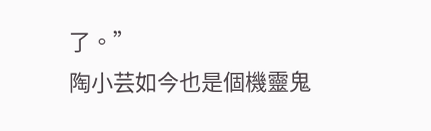了。”
陶小芸如今也是個機靈鬼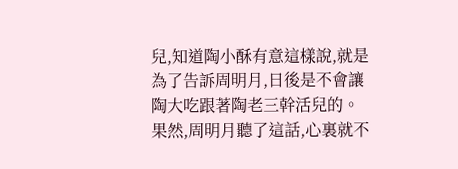兒,知道陶小酥有意這樣說,就是為了告訴周明月,日後是不會讓陶大吃跟著陶老三幹活兒的。
果然,周明月聽了這話,心裏就不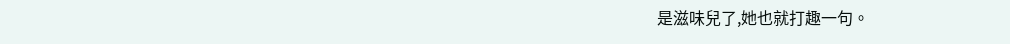是滋味兒了,她也就打趣一句。